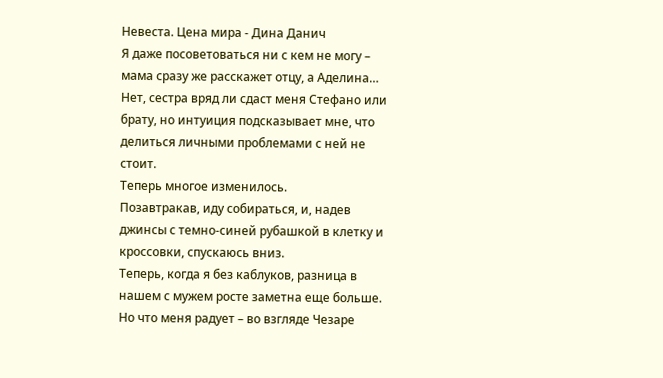Невеста. Цена мира - Дина Данич
Я даже посоветоваться ни с кем не могу – мама сразу же расскажет отцу, а Аделина… Нет, сестра вряд ли сдаст меня Стефано или брату, но интуиция подсказывает мне, что делиться личными проблемами с ней не стоит.
Теперь многое изменилось.
Позавтракав, иду собираться, и, надев джинсы с темно-синей рубашкой в клетку и кроссовки, спускаюсь вниз.
Теперь, когда я без каблуков, разница в нашем с мужем росте заметна еще больше. Но что меня радует – во взгляде Чезаре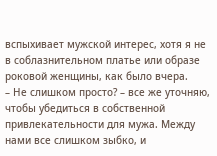вспыхивает мужской интерес, хотя я не в соблазнительном платье или образе роковой женщины, как было вчера.
– Не слишком просто? – все же уточняю, чтобы убедиться в собственной привлекательности для мужа. Между нами все слишком зыбко, и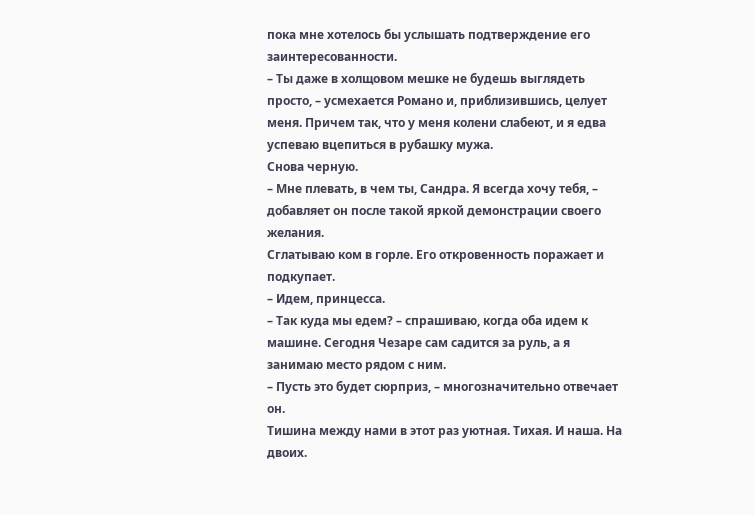пока мне хотелось бы услышать подтверждение его заинтересованности.
– Ты даже в холщовом мешке не будешь выглядеть просто, – усмехается Романо и, приблизившись, целует меня. Причем так, что у меня колени слабеют, и я едва успеваю вцепиться в рубашку мужа.
Снова черную.
– Мне плевать, в чем ты, Сандра. Я всегда хочу тебя, – добавляет он после такой яркой демонстрации своего желания.
Сглатываю ком в горле. Его откровенность поражает и подкупает.
– Идем, принцесса.
– Так куда мы едем? – спрашиваю, когда оба идем к машине. Сегодня Чезаре сам садится за руль, а я занимаю место рядом с ним.
– Пусть это будет сюрприз, – многозначительно отвечает он.
Тишина между нами в этот раз уютная. Тихая. И наша. На двоих.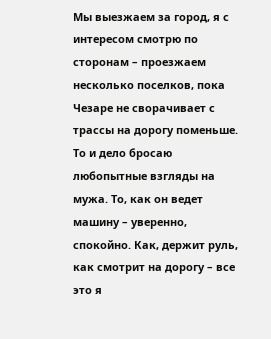Мы выезжаем за город, я с интересом смотрю по сторонам – проезжаем несколько поселков, пока Чезаре не сворачивает с трассы на дорогу поменьше.
То и дело бросаю любопытные взгляды на мужа. То, как он ведет машину – уверенно, спокойно. Как, держит руль, как смотрит на дорогу – все это я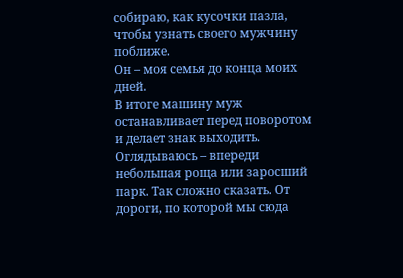собираю, как кусочки пазла, чтобы узнать своего мужчину поближе.
Он – моя семья до конца моих дней.
В итоге машину муж останавливает перед поворотом и делает знак выходить. Оглядываюсь – впереди небольшая роща или заросший парк. Так сложно сказать. От дороги, по которой мы сюда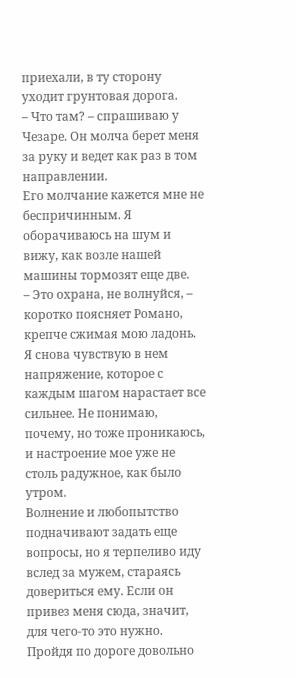приехали, в ту сторону уходит грунтовая дорога.
– Что там? – спрашиваю у Чезаре. Он молча берет меня за руку и ведет как раз в том направлении.
Его молчание кажется мне не беспричинным. Я оборачиваюсь на шум и вижу, как возле нашей машины тормозят еще две.
– Это охрана, не волнуйся, – коротко поясняет Романо, крепче сжимая мою ладонь.
Я снова чувствую в нем напряжение, которое с каждым шагом нарастает все сильнее. Не понимаю, почему, но тоже проникаюсь, и настроение мое уже не столь радужное, как было утром.
Волнение и любопытство подначивают задать еще вопросы, но я терпеливо иду вслед за мужем, стараясь довериться ему. Если он привез меня сюда, значит, для чего-то это нужно.
Пройдя по дороге довольно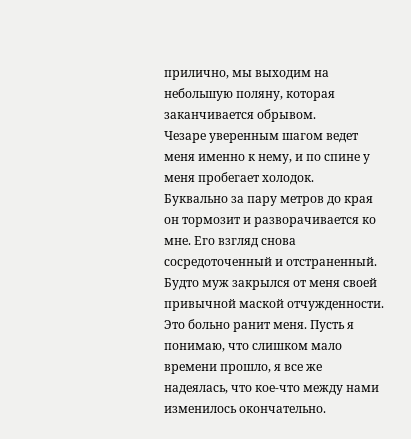прилично, мы выходим на небольшую поляну, которая заканчивается обрывом.
Чезаре уверенным шагом ведет меня именно к нему, и по спине у меня пробегает холодок.
Буквально за пару метров до края он тормозит и разворачивается ко мне. Его взгляд снова сосредоточенный и отстраненный. Будто муж закрылся от меня своей привычной маской отчужденности. Это больно ранит меня. Пусть я понимаю, что слишком мало времени прошло, я все же надеялась, что кое-что между нами изменилось окончательно.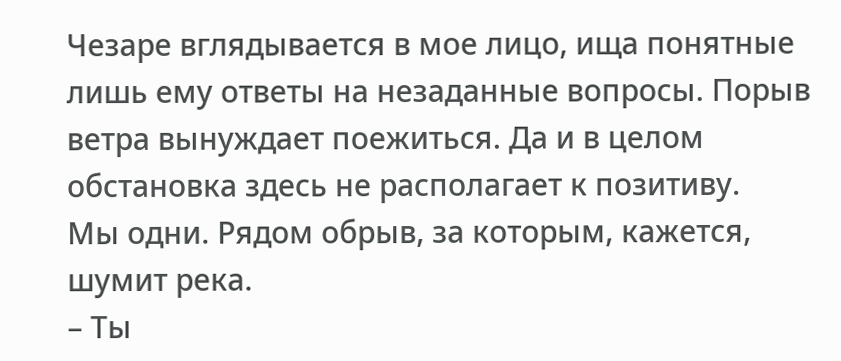Чезаре вглядывается в мое лицо, ища понятные лишь ему ответы на незаданные вопросы. Порыв ветра вынуждает поежиться. Да и в целом обстановка здесь не располагает к позитиву.
Мы одни. Рядом обрыв, за которым, кажется, шумит река.
– Ты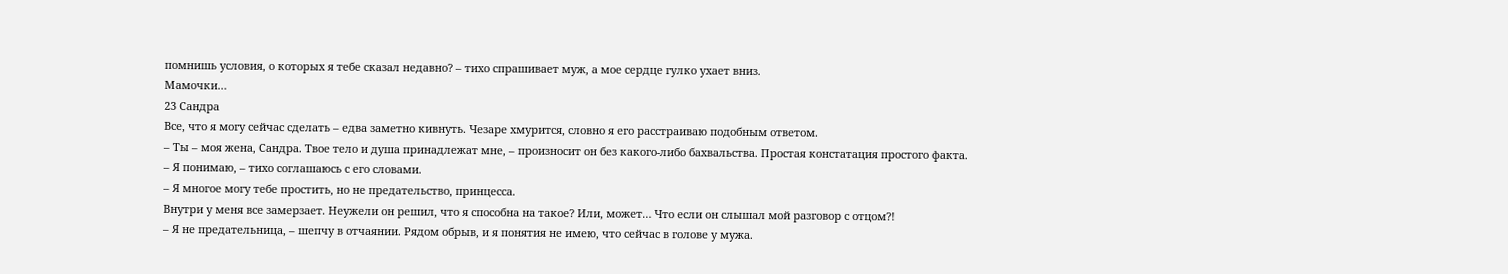помнишь условия, о которых я тебе сказал недавно? – тихо спрашивает муж, а мое сердце гулко ухает вниз.
Мамочки…
23 Сандра
Все, что я могу сейчас сделать – едва заметно кивнуть. Чезаре хмурится, словно я его расстраиваю подобным ответом.
– Ты – моя жена, Сандра. Твое тело и душа принадлежат мне, – произносит он без какого-либо бахвальства. Простая констатация простого факта.
– Я понимаю, – тихо соглашаюсь с его словами.
– Я многое могу тебе простить, но не предательство, принцесса.
Внутри у меня все замерзает. Неужели он решил, что я способна на такое? Или, может… Что если он слышал мой разговор с отцом?!
– Я не предательница, – шепчу в отчаянии. Рядом обрыв, и я понятия не имею, что сейчас в голове у мужа.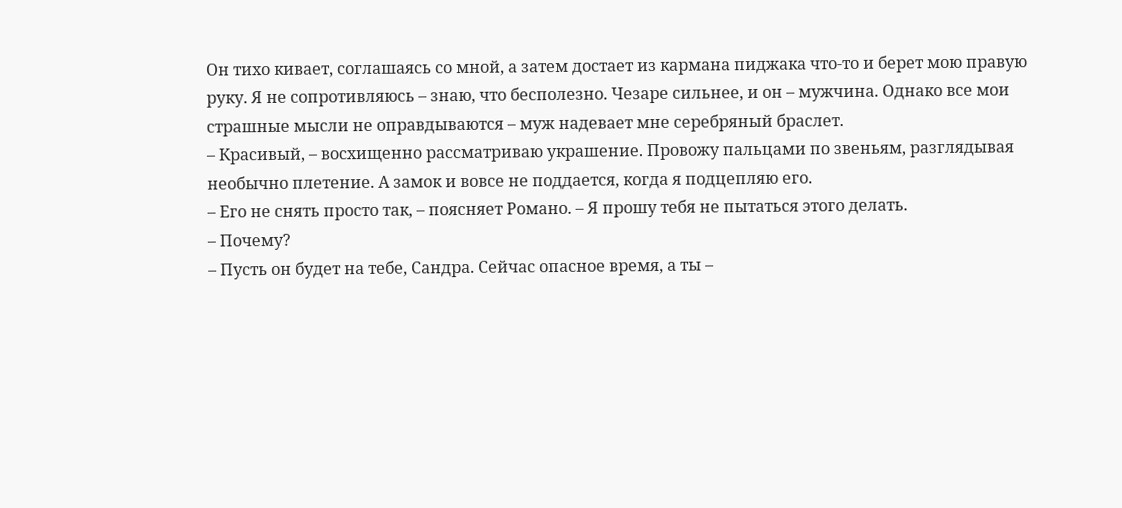Он тихо кивает, соглашаясь со мной, а затем достает из кармана пиджака что-то и берет мою правую руку. Я не сопротивляюсь – знаю, что бесполезно. Чезаре сильнее, и он – мужчина. Однако все мои страшные мысли не оправдываются – муж надевает мне серебряный браслет.
– Красивый, – восхищенно рассматриваю украшение. Провожу пальцами по звеньям, разглядывая необычно плетение. А замок и вовсе не поддается, когда я подцепляю его.
– Его не снять просто так, – поясняет Романо. – Я прошу тебя не пытаться этого делать.
– Почему?
– Пусть он будет на тебе, Сандра. Сейчас опасное время, а ты –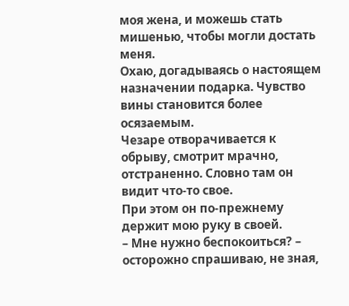моя жена, и можешь стать мишенью, чтобы могли достать меня.
Охаю, догадываясь о настоящем назначении подарка. Чувство вины становится более осязаемым.
Чезаре отворачивается к обрыву, смотрит мрачно, отстраненно. Словно там он видит что-то свое.
При этом он по-прежнему держит мою руку в своей.
– Мне нужно беспокоиться? – осторожно спрашиваю, не зная,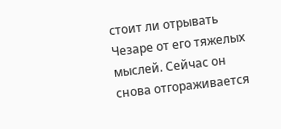стоит ли отрывать Чезаре от его тяжелых мыслей. Сейчас он снова отгораживается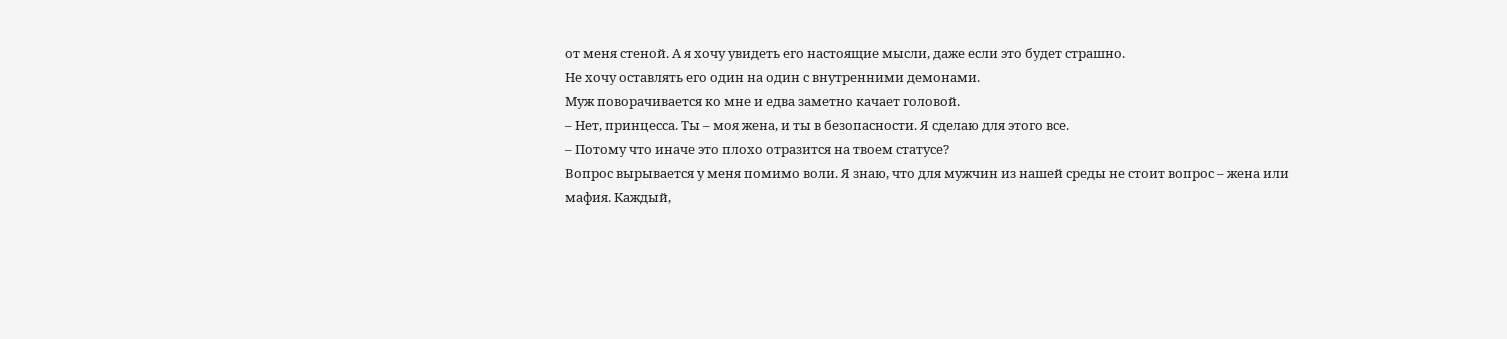от меня стеной. А я хочу увидеть его настоящие мысли, даже если это будет страшно.
Не хочу оставлять его один на один с внутренними демонами.
Муж поворачивается ко мне и едва заметно качает головой.
– Нет, принцесса. Ты – моя жена, и ты в безопасности. Я сделаю для этого все.
– Потому что иначе это плохо отразится на твоем статусе?
Вопрос вырывается у меня помимо воли. Я знаю, что для мужчин из нашей среды не стоит вопрос – жена или мафия. Каждый,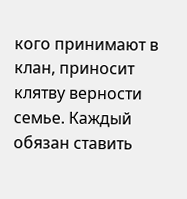кого принимают в клан, приносит клятву верности семье. Каждый обязан ставить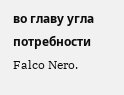во главу угла потребности Falco Nero.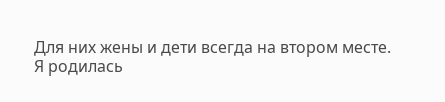Для них жены и дети всегда на втором месте.
Я родилась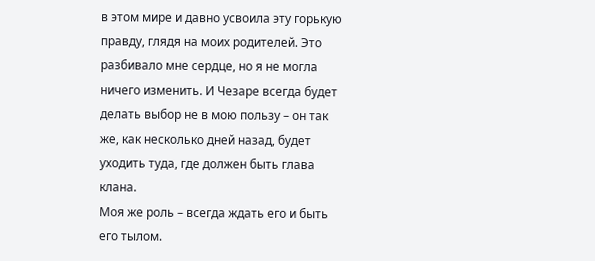в этом мире и давно усвоила эту горькую правду, глядя на моих родителей. Это разбивало мне сердце, но я не могла ничего изменить. И Чезаре всегда будет делать выбор не в мою пользу – он так же, как несколько дней назад, будет уходить туда, где должен быть глава клана.
Моя же роль – всегда ждать его и быть его тылом.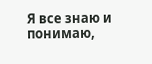Я все знаю и понимаю,